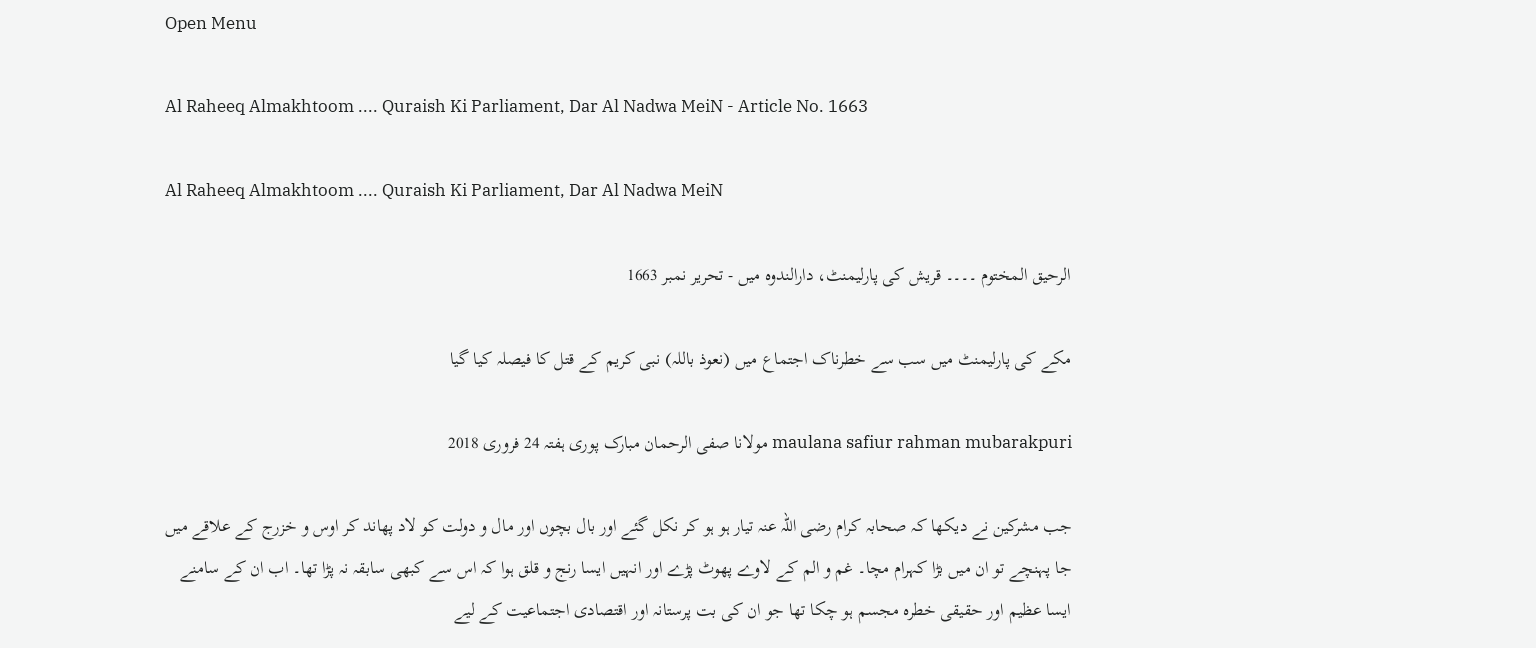Open Menu

Al Raheeq Almakhtoom .... Quraish Ki Parliament, Dar Al Nadwa MeiN - Article No. 1663

Al Raheeq Almakhtoom .... Quraish Ki Parliament, Dar Al Nadwa MeiN

الرحیق المختوم ۔۔۔۔ قریش کی پارلیمنٹ، دارالندوہ میں - تحریر نمبر 1663

مکے کی پارلیمنٹ میں سب سے خطرناک اجتماع میں (نعوذ باللہ) نبی کریم کے قتل کا فیصلہ کیا گیا

maulana safiur rahman mubarakpuri مولانا صفی الرحمان مبارک پوری ہفتہ 24 فروری 2018

جب مشرکین نے دیکھا کہ صحابہ کرام رضی اللہ عنہ تیار ہو ہو کر نکل گئے اور بال بچوں اور مال و دولت کو لاد پھاند کر اوس و خزرج کے علاقے میں جا پہنچے تو ان میں بڑا کہرام مچا۔ غم و الم کے لاوے پھوٹ پڑے اور انہیں ایسا رنج و قلق ہوا کہ اس سے کبھی سابقہ نہ پڑا تھا۔ اب ان کے سامنے ایسا عظیم اور حقیقی خطرہ مجسم ہو چکا تھا جو ان کی بت پرستانہ اور اقتصادی اجتماعیت کے لیے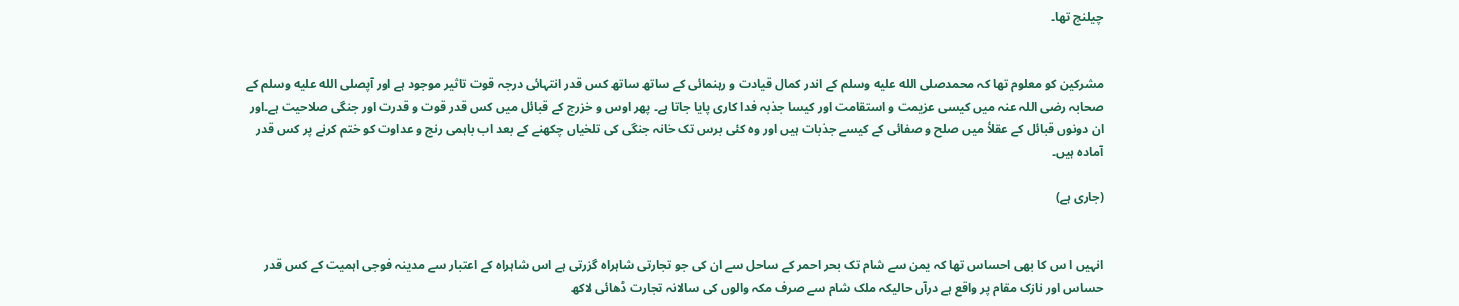چیلنج تھا۔


مشرکین کو معلوم تھا کہ محمدصلى الله عليه وسلم کے اندر کمال قیادت و رہنمائی کے ساتھ ساتھ کس قدر انتہائی درجہ قوت تاثیر موجود ہے اور آپصلى الله عليه وسلم کے صحابہ رضی اللہ عنہ میں کیسی عزیمت و استقامت اور کیسا جذبہ فدا کاری پایا جاتا ہے۔ پھر اوس و خزرج کے قبائل میں کس قدر قوت و قدرت اور جنگی صلاحیت ہے۔اور ان دونوں قبائل کے عقلأ میں صلح و صفائی کے کیسے جذبات ہیں اور وہ کئی برس تک خانہ جنگی کی تلخیاں چکھنے کے بعد اب باہمی رنج و عداوت کو ختم کرنے پر کس قدر آمادہ ہیں۔

(جاری ہے)


انہیں ا س کا بھی احساس تھا کہ یمن سے شام تک بحر احمر کے ساحل سے ان کی جو تجارتی شاہراہ گزرتی ہے اس شاہراہ کے اعتبار سے مدینہ فوجی اہمیت کے کس قدر حساس اور نازک مقام پر واقع ہے درآں حالیکہ ملک شام سے صرف مکہ والوں کی سالانہ تجارت ڈھائی لاکھ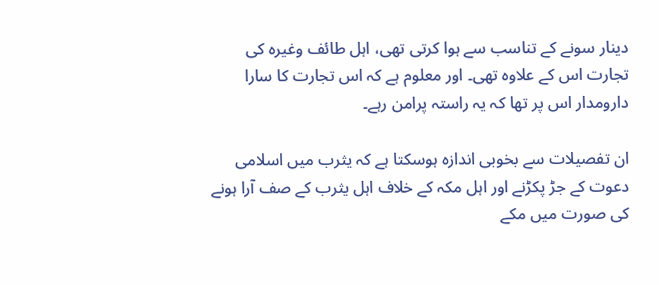دینار سونے کے تناسب سے ہوا کرتی تھی، اہل طائف وغیرہ کی تجارت اس کے علاوہ تھی۔ اور معلوم ہے کہ اس تجارت کا سارا دارومدار اس پر تھا کہ یہ راستہ پرامن رہے۔

ان تفصیلات سے بخوبی اندازہ ہوسکتا ہے کہ یثرب میں اسلامی دعوت کے جڑ پکڑنے اور اہل مکہ کے خلاف اہل یثرب کے صف آرا ہونے کی صورت میں مکے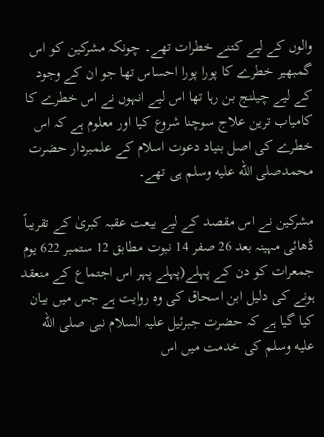والوں کے لیے کتنے خطرات تھے۔ چونکہ مشرکین کو اس گمبھیر خطرے کا پورا پورا احساس تھا جو ان کے وجود کے لیے چیلنج بن رہا تھا اس لیے انہوں نے اس خطرے کا کامیاب ترین علاج سوچنا شروع کیا اور معلوم ہے کہ اس خطرے کی اصل بنیاد دعوت اسلام کے علمبردار حضرت محمدصلى الله عليه وسلم ہی تھے۔

مشرکین نے اس مقصد کے لیے بیعت عقبہ کبریٰ کے تقریباً ڈھائی مہینہ بعد 26 صفر 14 نبوت مطابق 12 ستمبر 622 یوم جمعرات کو دن کے پہلے(پہلے پہر اس اجتماع کے منعقد ہونے کی دلیل ابن اسحاق کی وہ روایت ہے جس میں بیان کیا گیا ہے کہ حضرت جبرئیل علیہ السلام نبی صلى الله عليه وسلم کی خدمت میں اس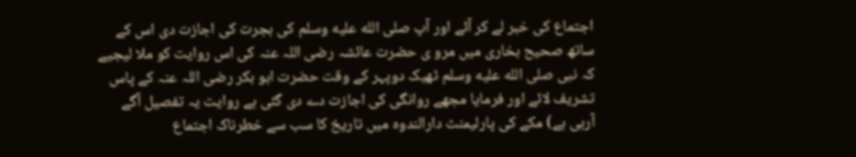اجتماع کی خبر لے کر آئے اور آپ صلى الله عليه وسلم کی ہجرت کی اجازت دی اس کے ساتھ صحیح بخاری میں مرو ی حضرت عائشہ رضی اللہ عنہ کی اس روایت کو ملا لیجیے کہ نبی صلى الله عليه وسلم ٹھیک دوپہر کے وقت حضرت ابو بکر رضی اللہ عنہ کے پاس تشریف لائے اور فرمایا مجھے روانگی کی اجازت دے دی گئی ہے روایت یہ تفصیل آگے آرہی ہے) مکے کی پارلیمنٹ دارالندوہ میں تاریخ کا سب سے خطرناک اجتماع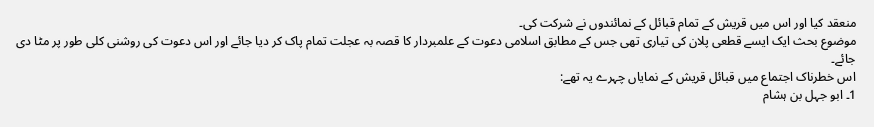منعقد کیا اور اس میں قریش کے تمام قبائل کے نمائندوں نے شرکت کی۔
موضوع بحث ایک ایسے قطعی پلان کی تیاری تھی جس کے مطابق اسلامی دعوت کے علمبردار کا قصہ بہ عجلت تمام پاک کر دیا جائے اور اس دعوت کی روشنی کلی طور پر مٹا دی جائے۔
اس خطرناک اجتماع میں قبائل قریش کے نمایاں چہرے یہ تھے:
1۔ ابو جہل بن ہشام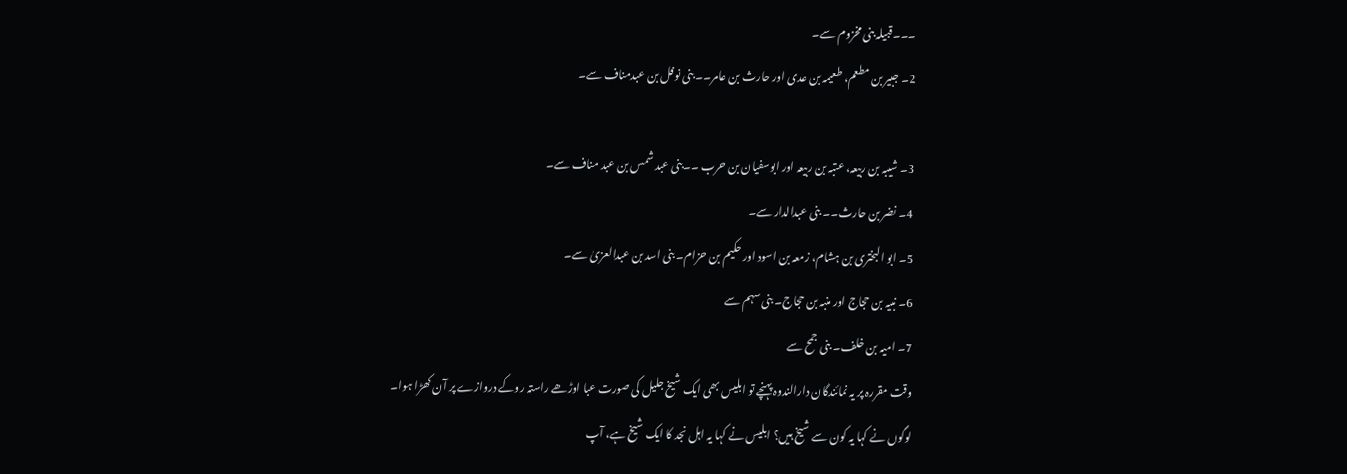۔۔۔قبیلہ بنی مخزوم سے۔
2۔ جبیر بن مطعم، طعیمہ بن عدی اور حارث بن عامر۔۔ بنی نوفل بن عبدمناف سے۔

3۔ شیبہ بن ربیعہ، عتبہ بن ربیعہ اور ابوسفیان بن حرب ۔۔بنی عبد شمس بن عبد مناف سے۔
4۔ نضر بن حارث۔۔ بنی عبدالدار سے۔
5۔ ابو البختری بن ہشام، زمعہ بن اسود اور حکیم بن حزام۔ بنی اسد بن عبدالعزیٰ سے۔
6۔ نبیہ بن حجاج اور منبہ بن حجاج۔ بنی سہم سے
7۔ امیہ بن خلف۔ بنی جمح سے
وقت مقررہ پر یہ نمائندگان دارالندوہ پہنچے تو ابلیس بھی ایک شیخ جلیل کی صورت عبا اوڑھے راستہ روکے دروازے پر آن کھڑا ہوا۔
لوگوں نے کہا یہ کون سے شیخ ہیں؟ ابلیس نے کہا یہ اہل نجد کا ایک شیخ ہے، آپ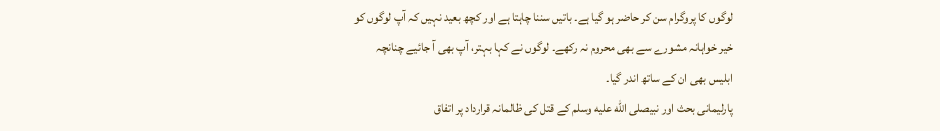لوگوں کا پروگرام سن کر حاضر ہو گیا ہے۔ باتیں سننا چاہتا ہے اور کچھ بعید نہیں کہ آپ لوگوں کو خیر خواہانہ مشورے سے بھی محروم نہ رکھے۔ لوگوں نے کہا بہتر، آپ بھی آ جائیے چنانچہ ابلیس بھی ان کے ساتھ اندر گیا۔
پارلیمانی بحث اور نبیصلى الله عليه وسلم کے قتل کی ظالمانہ قرارداد پر اتفاق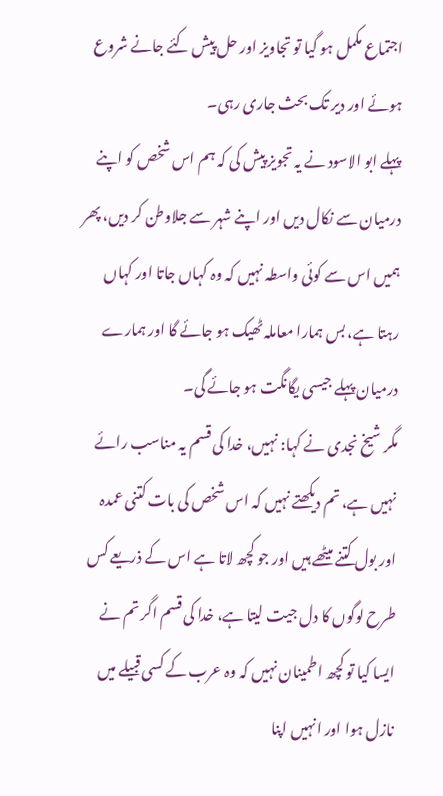اجتماع مکمل ہو گیا تو تجاویز اور حل پیش کئے جانے شروع ہوئے اور دیر تک بحث جاری رہی۔
پہلے ابو الاسود نے یہ تجویز پیش کی کہ ہم اس شخص کو اپنے درمیان سے نکال دیں اور اپنے شہر سے جلاوطن کر دیں، پھر ہمیں اس سے کوئی واسطہ نہیں کہ وہ کہاں جاتا اور کہاں رہتا ہے، بس ہمارا معاملہ ٹھیک ہو جائے گا اور ہمارے درمیان پہلے جیسی یگانگت ہو جائے گی۔
مگر شیخ نجدی نے کہا: نہیں، خدا کی قسم یہ مناسب رائے نہیں ہے، تم دیکھتے نہیں کہ اس شخص کی بات کتنی عمدہ اور بول کتنے میٹھے ہیں اور جو کچھ لاتا ہے اس کے ذریعے کس طرح لوگوں کا دل جیت لیتا ہے، خدا کی قسم اگر تم نے ایسا کیا تو کچھ اطمینان نہیں کہ وہ عرب کے کسی قبیلے میں نازل ہوا اور انہیں اپنا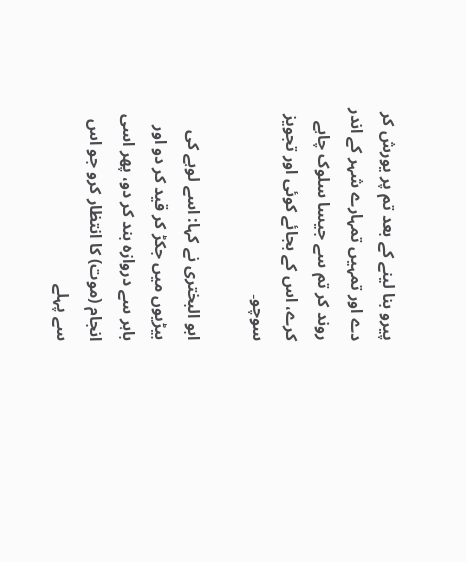پیرو بنا لینے کے بعد تم پر یورش کر دے اور تمہیں تمہارے شہر کے اندر روند کر تم سے جیسا سلوک چاہے کرے، اس کے بجائے کوئی اور تجویز سوچو۔

ابو البختری نے کہا: اسے لوہے کی بیڑیوں میں جکڑ کر قید کر دو اور باہر سے دروازہ بند کر دو، پھر اسی انجام (موت) کا انتظار کرو جو اس سے پہلے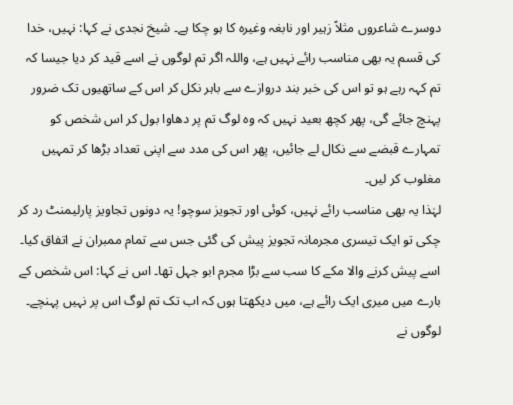دوسرے شاعروں مثلاً زہیر اور نابغہ وغیرہ کا ہو چکا ہے۔ شیخ نجدی نے کہا: نہیں، خدا کی قسم یہ بھی مناسب رائے نہیں ہے، واللہ اگر تم لوگوں نے اسے قید کر دیا جیسا کہ تم کہہ رہے ہو تو اس کی خبر بند دروازے سے باہر نکل کر اس کے ساتھیوں تک ضرور پہنچ جائے گی، پھر کچھ بعید نہیں کہ وہ لوگ تم پر دھاوا بول کر اس شخص کو تمہارے قبضے سے نکال لے جائیں، پھر اس کی مدد سے اپنی تعداد بڑھا کر تمہیں مغلوب کر لیں۔
لہٰذا یہ بھی مناسب رائے نہیں، کوئی اور تجویز سوچو! یہ دونوں تجاویز پارلیمنٹ رد کر چکی تو ایک تیسری مجرمانہ تجویز پیش کی گئی جس سے تمام ممبران نے اتفاق کیا۔ اسے پیش کرنے والا مکے کا سب سے بڑا مجرم ابو جہل تھا۔ اس نے کہا: اس شخص کے بارے میں میری ایک رائے ہے، میں دیکھتا ہوں کہ اب تک تم لوگ اس پر نہیں پہنچے۔ لوگوں نے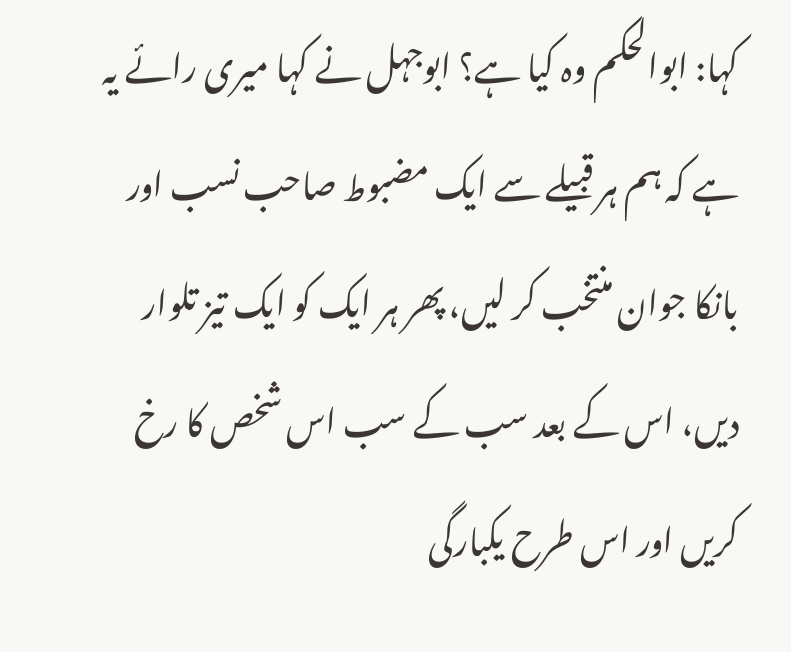کہا: ابوالحکم وہ کیا ہے؟ ابوجہل نے کہا میری رائے یہ ہے کہ ہم ہر قبیلے سے ایک مضبوط صاحب نسب اور بانکا جوان منتخب کر لیں، پھر ہر ایک کو ایک تیز تلوار دیں، اس کے بعد سب کے سب اس شخص کا رخ کریں اور اس طرح یکبارگی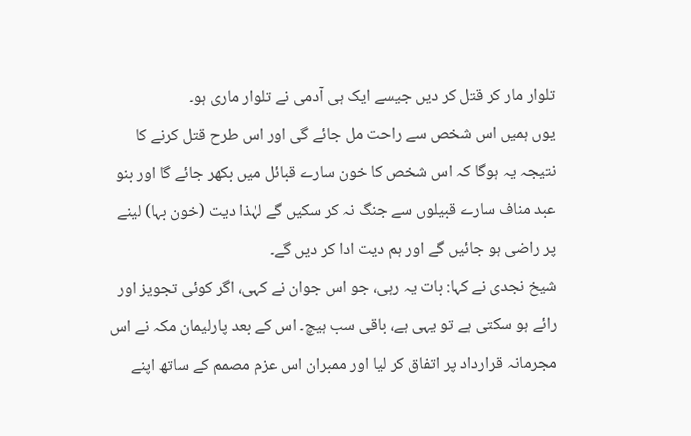تلوار مار کر قتل کر دیں جیسے ایک ہی آدمی نے تلوار ماری ہو۔
یوں ہمیں اس شخص سے راحت مل جائے گی اور اس طرح قتل کرنے کا نتیجہ یہ ہوگا کہ اس شخص کا خون سارے قبائل میں بکھر جائے گا اور بنو عبد مناف سارے قبیلوں سے جنگ نہ کر سکیں گے لہٰذا دیت (خون بہا) لینے پر راضی ہو جائیں گے اور ہم دیت ادا کر دیں گے۔
شیخ نجدی نے کہا: بات یہ رہی، جو اس جوان نے کہی، اگر کوئی تجویز اور رائے ہو سکتی ہے تو یہی ہے، باقی سب ہیچ۔ اس کے بعد پارلیمان مکہ نے اس مجرمانہ قرارداد پر اتفاق کر لیا اور ممبران اس عزم مصمم کے ساتھ اپنے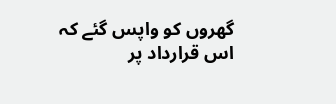گھروں کو واپس گئے کہ اس قرارداد پر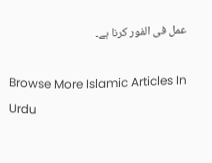عمل فی الفور کرنا ہے۔

Browse More Islamic Articles In Urdu